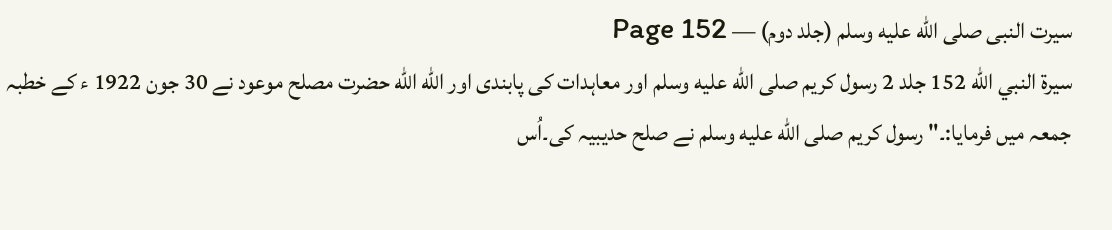سیرت النبی صلى الله عليه وسلم (جلد دوم) — Page 152
سيرة النبي الله 152 جلد 2 رسول کریم صلى الله عليه وسلم اور معاہدات کی پابندی اور الله الله حضرت مصلح موعود نے 30 جون 1922 ء کے خطبہ جمعہ میں فرمایا:۔" رسول کریم صلى الله عليه وسلم نے صلح حدیبیہ کی۔اُس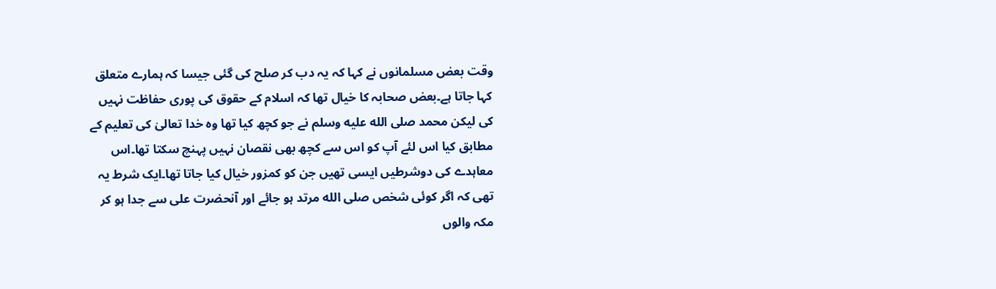وقت بعض مسلمانوں نے کہا کہ یہ دب کر صلح کی گئی جیسا کہ ہمارے متعلق کہا جاتا ہے۔بعض صحابہ کا خیال تھا کہ اسلام کے حقوق کی پوری حفاظت نہیں کی لیکن محمد صلى الله عليه وسلم نے جو کچھ کیا تھا وہ خدا تعالیٰ کی تعلیم کے مطابق کیا اس لئے آپ کو اس سے کچھ بھی نقصان نہیں پہنچ سکتا تھا۔اس معاہدے کی دوشرطیں ایسی تھیں جن کو کمزور خیال کیا جاتا تھا۔ایک شرط یہ تھی کہ اگر کوئی شخص صلى الله مرتد ہو جائے اور آنحضرت علی سے جدا ہو کر مکہ والوں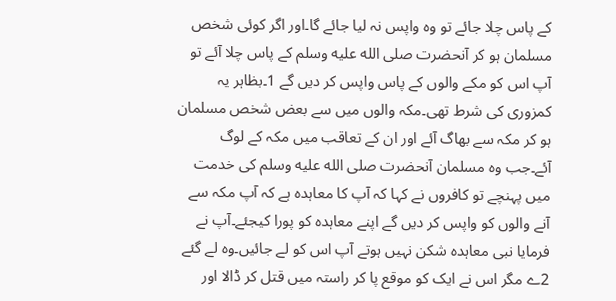کے پاس چلا جائے تو وہ واپس نہ لیا جائے گا۔اور اگر کوئی شخص مسلمان ہو کر آنحضرت صلى الله عليه وسلم کے پاس چلا آئے تو آپ اس کو مکے والوں کے پاس واپس کر دیں گے 1۔بظاہر یہ کمزوری کی شرط تھی۔مکہ والوں میں سے بعض شخص مسلمان ہو کر مکہ سے بھاگ آئے اور ان کے تعاقب میں مکہ کے لوگ آئے۔جب وہ مسلمان آنحضرت صلى الله عليه وسلم کی خدمت میں پہنچے تو کافروں نے کہا کہ آپ کا معاہدہ ہے کہ آپ مکہ سے آنے والوں کو واپس کر دیں گے اپنے معاہدہ کو پورا کیجئے۔آپ نے فرمایا نبی معاہدہ شکن نہیں ہوتے آپ اس کو لے جائیں۔وہ لے گئے 2ے مگر اس نے ایک کو موقع پا کر راستہ میں قتل کر ڈالا اور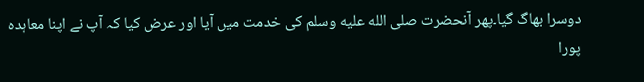دوسرا بھاگ گیا۔پھر آنحضرت صلى الله عليه وسلم کی خدمت میں آیا اور عرض کیا کہ آپ نے اپنا معاہدہ پورا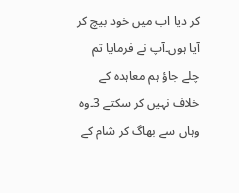کر دیا اب میں خود بیچ کر آیا ہوں۔آپ نے فرمایا تم چلے جاؤ ہم معاہدہ کے خلاف نہیں کر سکتے 3۔وہ وہاں سے بھاگ کر شام کے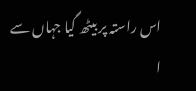اس راستہ پر بیٹھ گیا جہاں سے ا